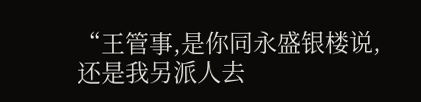“王管事,是你同永盛银楼说,还是我另派人去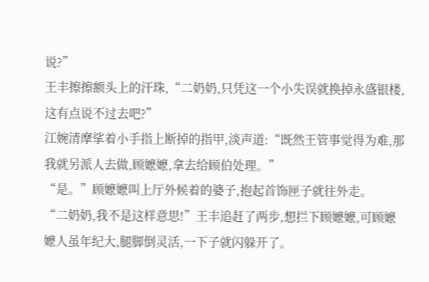说?”
王丰擦擦额头上的汗珠,“二奶奶,只凭这一个小失误就换掉永盛银楼,这有点说不过去吧?”
江婉清摩挲着小手指上断掉的指甲,淡声道:“既然王管事觉得为难,那我就另派人去做,顾嬷嬷,拿去给顾伯处理。”
“是。”顾嬷嬷叫上厅外候着的婆子,抱起首饰匣子就往外走。
“二奶奶,我不是这样意思!”王丰追赶了两步,想拦下顾嬷嬷,可顾嬷嬷人虽年纪大,腿脚倒灵活,一下子就闪躲开了。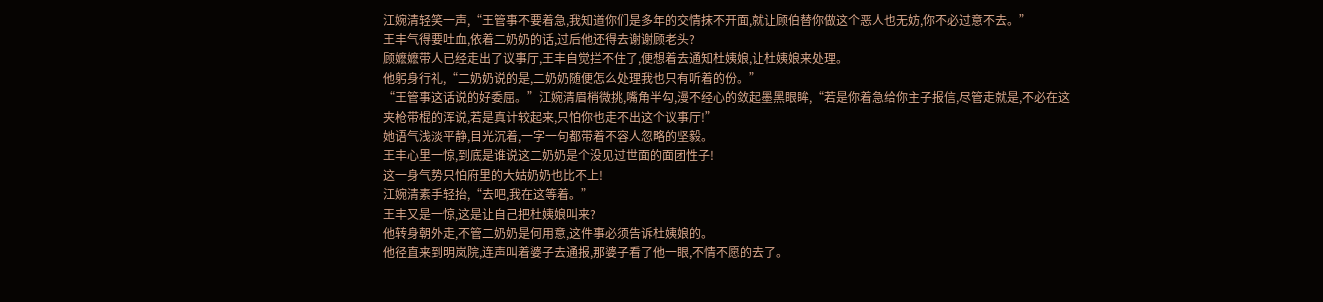江婉清轻笑一声,“王管事不要着急,我知道你们是多年的交情抹不开面,就让顾伯替你做这个恶人也无妨,你不必过意不去。”
王丰气得要吐血,依着二奶奶的话,过后他还得去谢谢顾老头?
顾嬷嬷带人已经走出了议事厅,王丰自觉拦不住了,便想着去通知杜姨娘,让杜姨娘来处理。
他躬身行礼,“二奶奶说的是,二奶奶随便怎么处理我也只有听着的份。”
“王管事这话说的好委屈。”江婉清眉梢微挑,嘴角半勾,漫不经心的敛起墨黑眼眸,“若是你着急给你主子报信,尽管走就是,不必在这夹枪带棍的浑说,若是真计较起来,只怕你也走不出这个议事厅!”
她语气浅淡平静,目光沉着,一字一句都带着不容人忽略的坚毅。
王丰心里一惊,到底是谁说这二奶奶是个没见过世面的面团性子!
这一身气势只怕府里的大姑奶奶也比不上!
江婉清素手轻抬,“去吧,我在这等着。”
王丰又是一惊,这是让自己把杜姨娘叫来?
他转身朝外走,不管二奶奶是何用意,这件事必须告诉杜姨娘的。
他径直来到明岚院,连声叫着婆子去通报,那婆子看了他一眼,不情不愿的去了。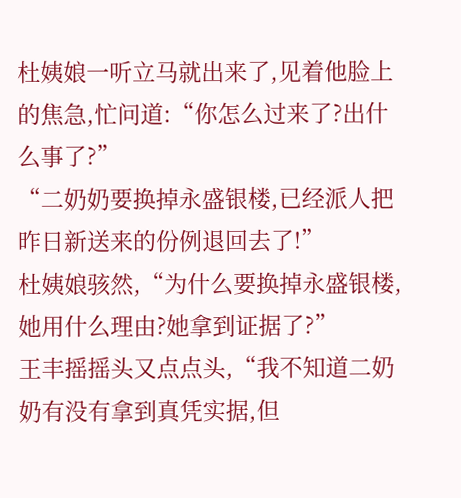杜姨娘一听立马就出来了,见着他脸上的焦急,忙问道:“你怎么过来了?出什么事了?”
“二奶奶要换掉永盛银楼,已经派人把昨日新送来的份例退回去了!”
杜姨娘骇然,“为什么要换掉永盛银楼,她用什么理由?她拿到证据了?”
王丰摇摇头又点点头,“我不知道二奶奶有没有拿到真凭实据,但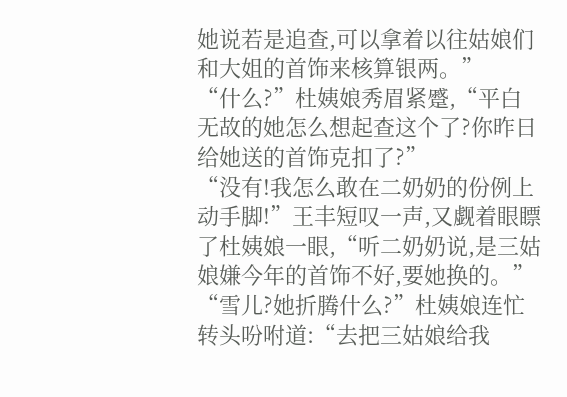她说若是追查,可以拿着以往姑娘们和大姐的首饰来核算银两。”
“什么?”杜姨娘秀眉紧蹙,“平白无故的她怎么想起查这个了?你昨日给她送的首饰克扣了?”
“没有!我怎么敢在二奶奶的份例上动手脚!”王丰短叹一声,又觑着眼瞟了杜姨娘一眼,“听二奶奶说,是三姑娘嫌今年的首饰不好,要她换的。”
“雪儿?她折腾什么?”杜姨娘连忙转头吩咐道:“去把三姑娘给我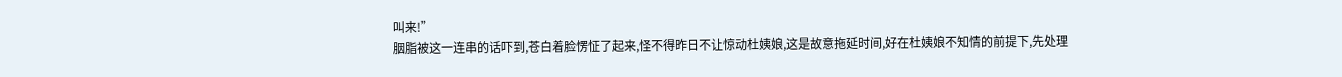叫来!”
胭脂被这一连串的话吓到,苍白着脸愣怔了起来,怪不得昨日不让惊动杜姨娘,这是故意拖延时间,好在杜姨娘不知情的前提下,先处理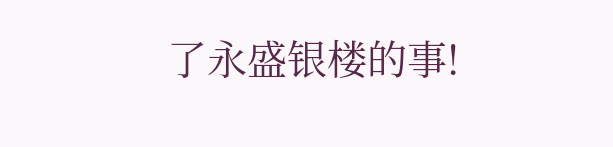了永盛银楼的事!